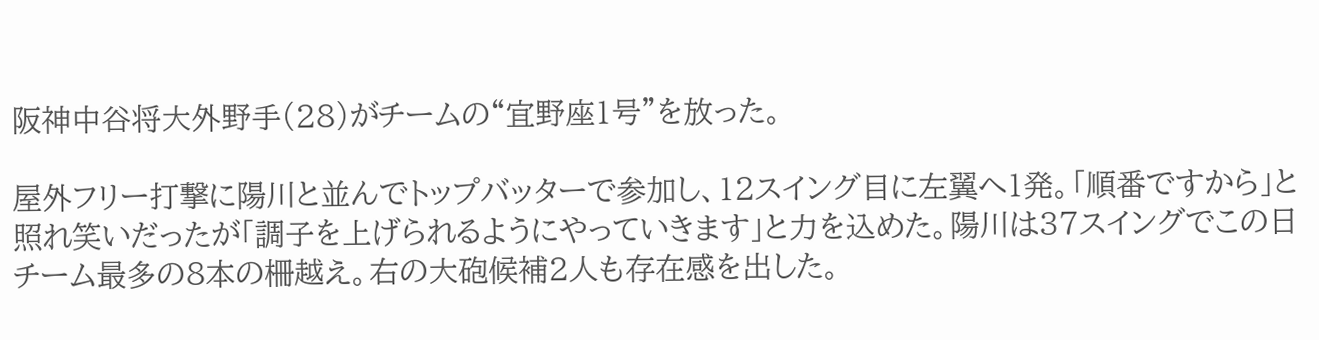阪神中谷将大外野手(28)がチームの“宜野座1号”を放った。

屋外フリー打撃に陽川と並んでトップバッターで参加し、12スイング目に左翼へ1発。「順番ですから」と照れ笑いだったが「調子を上げられるようにやっていきます」と力を込めた。陽川は37スイングでこの日チーム最多の8本の柵越え。右の大砲候補2人も存在感を出した。